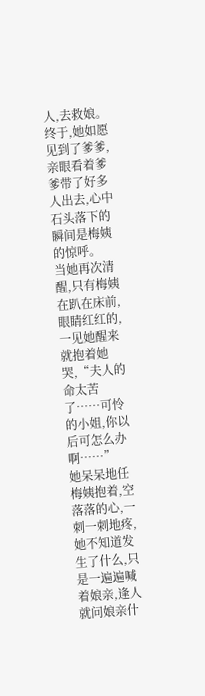人,去救娘。
终于,她如愿见到了爹爹,亲眼看着爹爹带了好多人出去,心中石头落下的瞬间是梅姨的惊呼。
当她再次清醒,只有梅姨在趴在床前,眼睛红红的,一见她醒来就抱着她哭,“夫人的命太苦了……可怜的小姐,你以后可怎么办啊……”
她呆呆地任梅姨抱着,空落落的心,一刺一刺地疼,她不知道发生了什么,只是一遍遍喊着娘亲,逢人就问娘亲什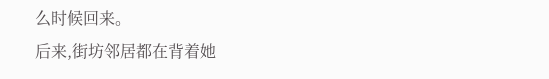么时候回来。
后来,街坊邻居都在背着她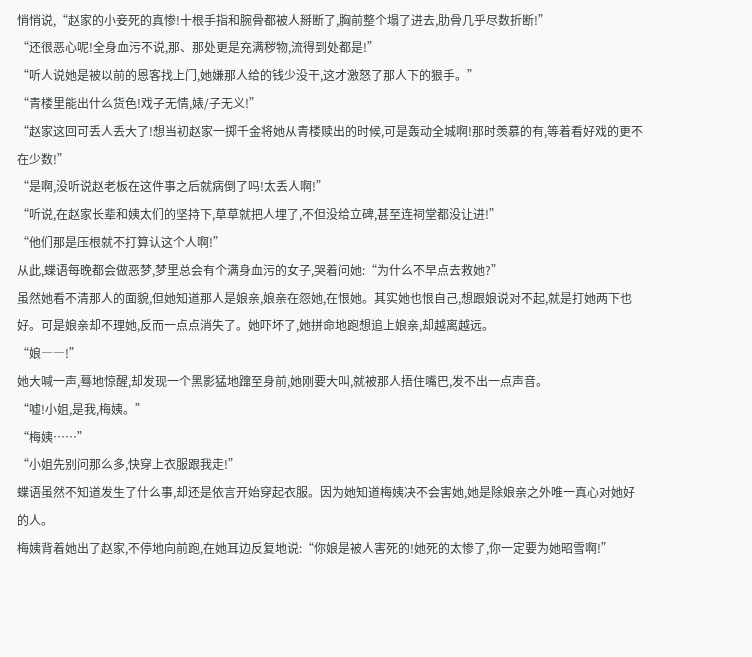悄悄说,“赵家的小妾死的真惨!十根手指和腕骨都被人掰断了,胸前整个塌了进去,肋骨几乎尽数折断!”
“还很恶心呢!全身血污不说,那、那处更是充满秽物,流得到处都是!”
“听人说她是被以前的恩客找上门,她嫌那人给的钱少没干,这才激怒了那人下的狠手。”
“青楼里能出什么货色!戏子无情,婊/子无义!”
“赵家这回可丢人丢大了!想当初赵家一掷千金将她从青楼赎出的时候,可是轰动全城啊!那时羡慕的有,等着看好戏的更不在少数!”
“是啊,没听说赵老板在这件事之后就病倒了吗!太丢人啊!”
“听说,在赵家长辈和姨太们的坚持下,草草就把人埋了,不但没给立碑,甚至连祠堂都没让进!”
“他们那是压根就不打算认这个人啊!”
从此,蝶语每晚都会做恶梦,梦里总会有个满身血污的女子,哭着问她:“为什么不早点去救她?”
虽然她看不清那人的面貌,但她知道那人是娘亲,娘亲在怨她,在恨她。其实她也恨自己,想跟娘说对不起,就是打她两下也好。可是娘亲却不理她,反而一点点消失了。她吓坏了,她拼命地跑想追上娘亲,却越离越远。
“娘――!”
她大喊一声,蓦地惊醒,却发现一个黑影猛地蹿至身前,她刚要大叫,就被那人捂住嘴巴,发不出一点声音。
“嘘!小姐,是我,梅姨。”
“梅姨……”
“小姐先别问那么多,快穿上衣服跟我走!”
蝶语虽然不知道发生了什么事,却还是依言开始穿起衣服。因为她知道梅姨决不会害她,她是除娘亲之外唯一真心对她好的人。
梅姨背着她出了赵家,不停地向前跑,在她耳边反复地说:“你娘是被人害死的!她死的太惨了,你一定要为她昭雪啊!”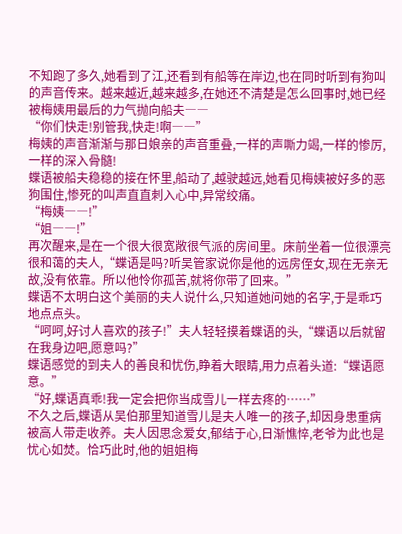不知跑了多久,她看到了江,还看到有船等在岸边,也在同时听到有狗叫的声音传来。越来越近,越来越多,在她还不清楚是怎么回事时,她已经被梅姨用最后的力气抛向船夫――
“你们快走!别管我,快走!啊――”
梅姨的声音渐渐与那日娘亲的声音重叠,一样的声嘶力竭,一样的惨厉,一样的深入骨髓!
蝶语被船夫稳稳的接在怀里,船动了,越驶越远,她看见梅姨被好多的恶狗围住,惨死的叫声直直刺入心中,异常绞痛。
“梅姨――!”
“姐――!”
再次醒来,是在一个很大很宽敞很气派的房间里。床前坐着一位很漂亮很和蔼的夫人,“蝶语是吗?听吴管家说你是他的远房侄女,现在无亲无故,没有依靠。所以他怜你孤苦,就将你带了回来。”
蝶语不太明白这个美丽的夫人说什么,只知道她问她的名字,于是乖巧地点点头。
“呵呵,好讨人喜欢的孩子!”夫人轻轻摸着蝶语的头,“蝶语以后就留在我身边吧,愿意吗?”
蝶语感觉的到夫人的善良和忧伤,睁着大眼睛,用力点着头道:“蝶语愿意。”
“好,蝶语真乖!我一定会把你当成雪儿一样去疼的……”
不久之后,蝶语从吴伯那里知道雪儿是夫人唯一的孩子,却因身患重病被高人带走收养。夫人因思念爱女,郁结于心,日渐憔悴,老爷为此也是忧心如焚。恰巧此时,他的姐姐梅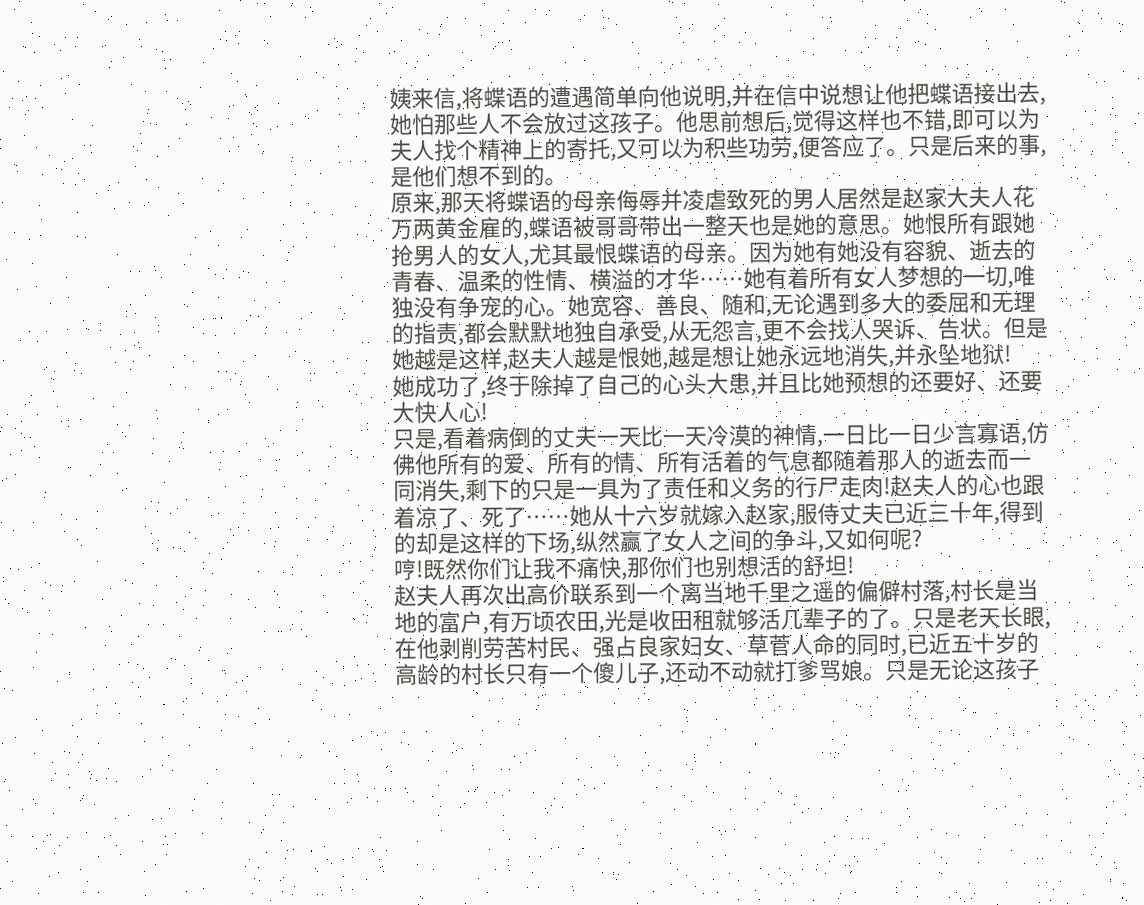姨来信,将蝶语的遭遇简单向他说明,并在信中说想让他把蝶语接出去,她怕那些人不会放过这孩子。他思前想后,觉得这样也不错,即可以为夫人找个精神上的寄托,又可以为积些功劳,便答应了。只是后来的事,是他们想不到的。
原来,那天将蝶语的母亲侮辱并凌虐致死的男人居然是赵家大夫人花万两黄金雇的,蝶语被哥哥带出一整天也是她的意思。她恨所有跟她抢男人的女人,尤其最恨蝶语的母亲。因为她有她没有容貌、逝去的青春、温柔的性情、横溢的才华……她有着所有女人梦想的一切,唯独没有争宠的心。她宽容、善良、随和,无论遇到多大的委屈和无理的指责,都会默默地独自承受,从无怨言,更不会找人哭诉、告状。但是她越是这样,赵夫人越是恨她,越是想让她永远地消失,并永坠地狱!
她成功了,终于除掉了自己的心头大患,并且比她预想的还要好、还要大快人心!
只是,看着病倒的丈夫一天比一天冷漠的神情,一日比一日少言寡语,仿佛他所有的爱、所有的情、所有活着的气息都随着那人的逝去而一同消失,剩下的只是一具为了责任和义务的行尸走肉!赵夫人的心也跟着凉了、死了……她从十六岁就嫁入赵家,服侍丈夫已近三十年,得到的却是这样的下场,纵然赢了女人之间的争斗,又如何呢?
哼!既然你们让我不痛快,那你们也别想活的舒坦!
赵夫人再次出高价联系到一个离当地千里之遥的偏僻村落,村长是当地的富户,有万顷农田,光是收田租就够活几辈子的了。只是老天长眼,在他剥削劳苦村民、强占良家妇女、草菅人命的同时,已近五十岁的高龄的村长只有一个傻儿子,还动不动就打爹骂娘。只是无论这孩子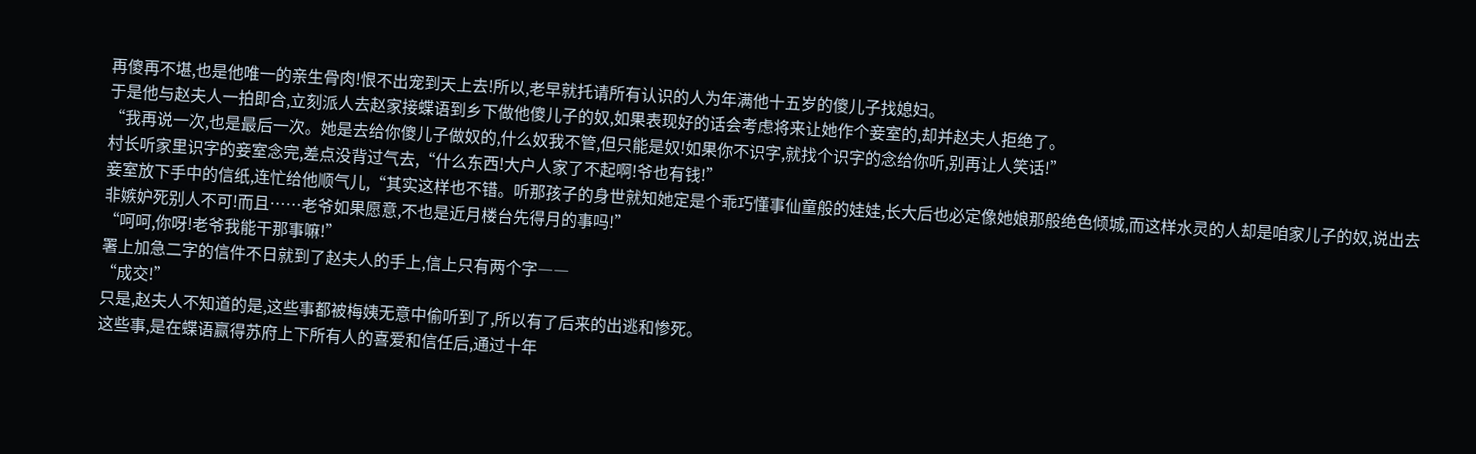再傻再不堪,也是他唯一的亲生骨肉!恨不出宠到天上去!所以,老早就托请所有认识的人为年满他十五岁的傻儿子找媳妇。
于是他与赵夫人一拍即合,立刻派人去赵家接蝶语到乡下做他傻儿子的奴,如果表现好的话会考虑将来让她作个妾室的,却并赵夫人拒绝了。
“我再说一次,也是最后一次。她是去给你傻儿子做奴的,什么奴我不管,但只能是奴!如果你不识字,就找个识字的念给你听,别再让人笑话!”
村长听家里识字的妾室念完,差点没背过气去,“什么东西!大户人家了不起啊!爷也有钱!”
妾室放下手中的信纸,连忙给他顺气儿,“其实这样也不错。听那孩子的身世就知她定是个乖巧懂事仙童般的娃娃,长大后也必定像她娘那般绝色倾城,而这样水灵的人却是咱家儿子的奴,说出去非嫉妒死别人不可!而且……老爷如果愿意,不也是近月楼台先得月的事吗!”
“呵呵,你呀!老爷我能干那事嘛!”
署上加急二字的信件不日就到了赵夫人的手上,信上只有两个字――
“成交!”
只是,赵夫人不知道的是,这些事都被梅姨无意中偷听到了,所以有了后来的出逃和惨死。
这些事,是在蝶语赢得苏府上下所有人的喜爱和信任后,通过十年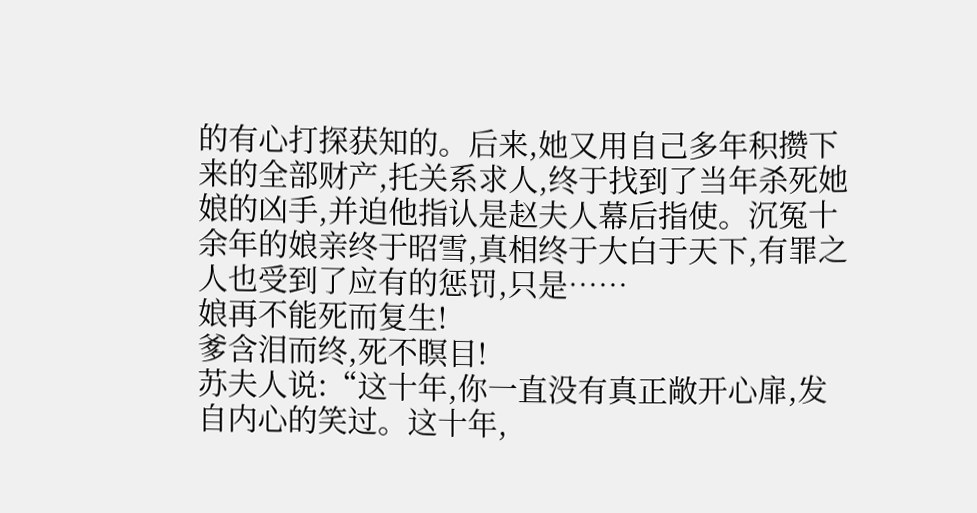的有心打探获知的。后来,她又用自己多年积攒下来的全部财产,托关系求人,终于找到了当年杀死她娘的凶手,并迫他指认是赵夫人幕后指使。沉冤十余年的娘亲终于昭雪,真相终于大白于天下,有罪之人也受到了应有的惩罚,只是……
娘再不能死而复生!
爹含泪而终,死不瞑目!
苏夫人说:“这十年,你一直没有真正敞开心扉,发自内心的笑过。这十年,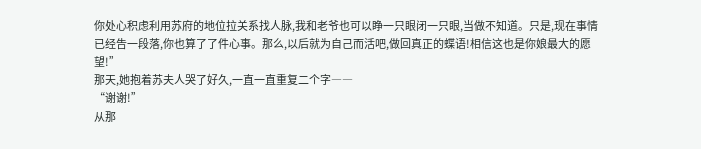你处心积虑利用苏府的地位拉关系找人脉,我和老爷也可以睁一只眼闭一只眼,当做不知道。只是,现在事情已经告一段落,你也算了了件心事。那么,以后就为自己而活吧,做回真正的蝶语!相信这也是你娘最大的愿望!”
那天,她抱着苏夫人哭了好久,一直一直重复二个字――
“谢谢!”
从那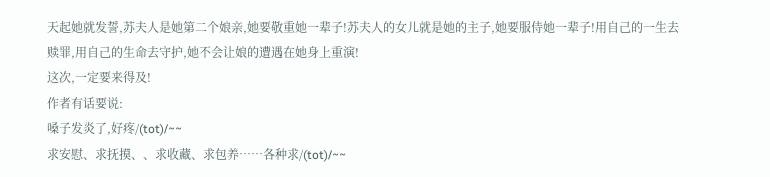天起她就发誓,苏夫人是她第二个娘亲,她要敬重她一辈子!苏夫人的女儿就是她的主子,她要服侍她一辈子!用自己的一生去赎罪,用自己的生命去守护,她不会让娘的遭遇在她身上重演!
这次,一定要来得及!
作者有话要说:
嗓子发炎了,好疼/(tot)/~~
求安慰、求抚摸、、求收藏、求包养……各种求/(tot)/~~